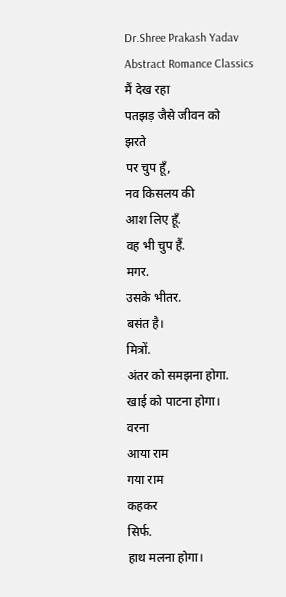Dr.Shree Prakash Yadav
Abstract Romance Classics
मैं देख रहा
पतझड़ जैसे जीवन को
झरते
पर चुप हूँ,
नव किसलय की
आश लिए हूँ.
वह भी चुप हैं.
मगर.
उसके भीतर.
बसंत है।
मित्रों.
अंतर को समझना होगा.
खाई को पाटना होगा।
वरना
आया राम
गया राम
कहकर
सिर्फ.
हाथ मलना होगा।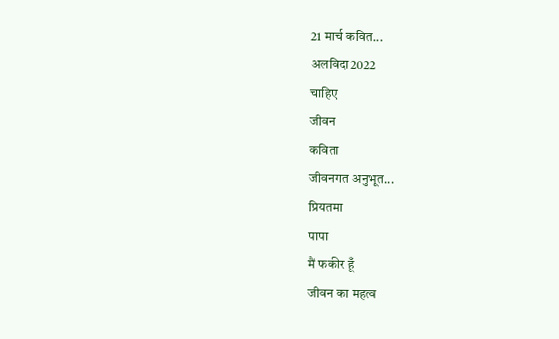21 मार्च कवित...
अलविदा2022
चाहिए
जीवन
कविता
जीवनगत अनुभूत...
प्रियतमा
पापा
मैं फकीर हूँ
जीवन का महत्व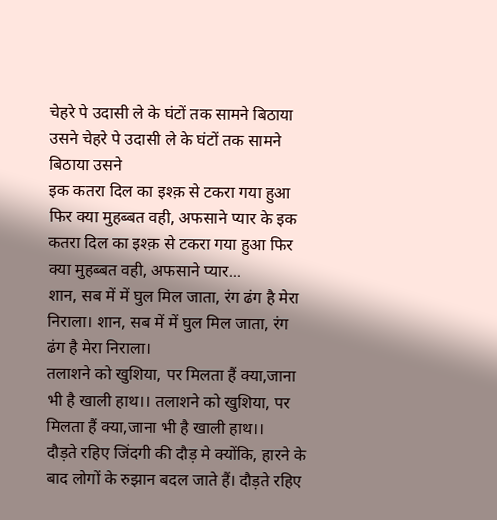चेहरे पे उदासी ले के घंटों तक सामने बिठाया उसने चेहरे पे उदासी ले के घंटों तक सामने बिठाया उसने
इक कतरा दिल का इश्क़ से टकरा गया हुआ फिर क्या मुहब्बत वही, अफसाने प्यार के इक कतरा दिल का इश्क़ से टकरा गया हुआ फिर क्या मुहब्बत वही, अफसाने प्यार...
शान, सब में में घुल मिल जाता, रंग ढंग है मेरा निराला। शान, सब में में घुल मिल जाता, रंग ढंग है मेरा निराला।
तलाशने को खुशिया, पर मिलता हैं क्या,जाना भी है खाली हाथ।। तलाशने को खुशिया, पर मिलता हैं क्या,जाना भी है खाली हाथ।।
दौड़ते रहिए जिंदगी की दौड़ मे क्योंकि, हारने के बाद लोगों के रुझान बदल जाते हैं। दौड़ते रहिए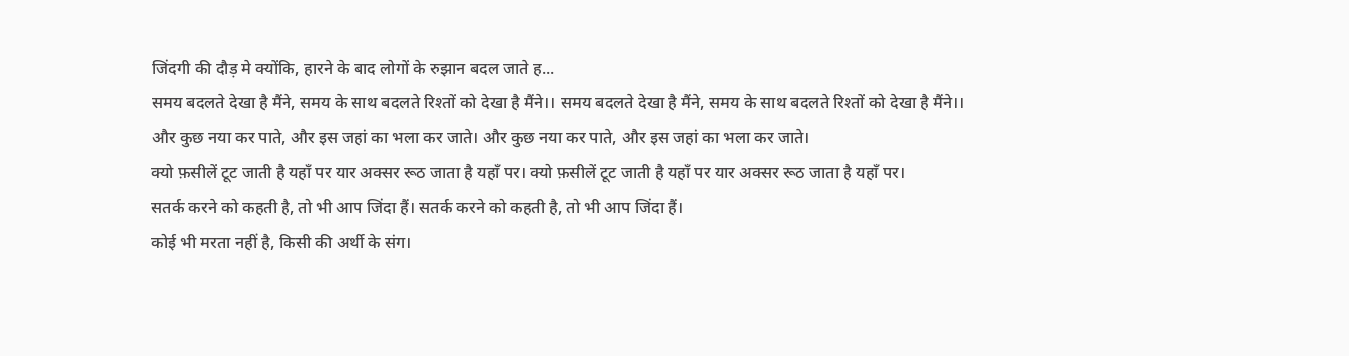जिंदगी की दौड़ मे क्योंकि, हारने के बाद लोगों के रुझान बदल जाते ह...
समय बदलते देखा है मैंने, समय के साथ बदलते रिश्तों को देखा है मैंने।। समय बदलते देखा है मैंने, समय के साथ बदलते रिश्तों को देखा है मैंने।।
और कुछ नया कर पाते, और इस जहां का भला कर जाते। और कुछ नया कर पाते, और इस जहां का भला कर जाते।
क्यो फ़सीलें टूट जाती है यहाँ पर यार अक्सर रूठ जाता है यहाँ पर। क्यो फ़सीलें टूट जाती है यहाँ पर यार अक्सर रूठ जाता है यहाँ पर।
सतर्क करने को कहती है, तो भी आप जिंदा हैं। सतर्क करने को कहती है, तो भी आप जिंदा हैं।
कोई भी मरता नहीं है, किसी की अर्थी के संग।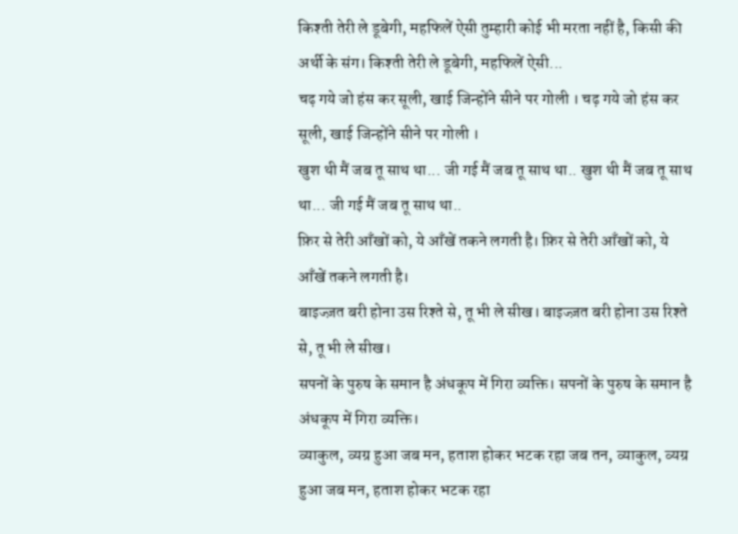किश्ती तेरी ले डूबेगी, महफिलें ऐसी तुम्हारी कोई भी मरता नहीं है, किसी की अर्थी के संग। किश्ती तेरी ले डूबेगी, महफिलें ऐसी...
चढ़ गये जो हंस कर सूली, खाई जिन्होंने सीने पर गोली । चढ़ गये जो हंस कर सूली, खाई जिन्होंने सीने पर गोली ।
खुश थी मैं जब तू साथ था... जी गई मैं जब तू साथ था.. खुश थी मैं जब तू साथ था... जी गई मैं जब तू साथ था..
फ़िर से तेरी आँखों को, ये आँखें तकने लगती है। फ़िर से तेरी आँखों को, ये आँखें तकने लगती है।
बाइज्ज़त बरी होना उस रिश्ते से, तू भी ले सीख। बाइज्ज़त बरी होना उस रिश्ते से, तू भी ले सीख।
सपनों के पुरुष के समान है अंधकूप में गिरा व्यक्ति। सपनों के पुरुष के समान है अंधकूप में गिरा व्यक्ति।
व्याकुल, व्यग्र हुआ जब मन, हताश होकर भटक रहा जब तन, व्याकुल, व्यग्र हुआ जब मन, हताश होकर भटक रहा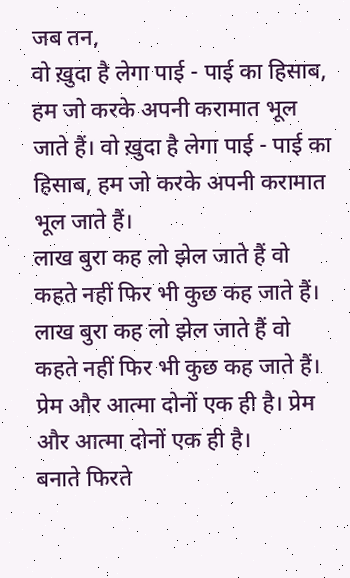जब तन,
वो ख़ुदा है लेगा पाई - पाई का हिसाब, हम जो करके अपनी करामात भूल जाते हैं। वो ख़ुदा है लेगा पाई - पाई का हिसाब, हम जो करके अपनी करामात भूल जाते हैं।
लाख बुरा कह लो झेल जाते हैं वो कहते नहीं फिर भी कुछ कह जाते हैं। लाख बुरा कह लो झेल जाते हैं वो कहते नहीं फिर भी कुछ कह जाते हैं।
प्रेम और आत्मा दोनों एक ही है। प्रेम और आत्मा दोनों एक ही है।
बनाते फिरते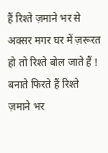हैं रिश्ते ज़माने भर से अक्सर मगर घर में ज़रूरत हो तो रिश्ते बोल जाते हैं ! बनाते फिरते हैं रिश्ते ज़माने भर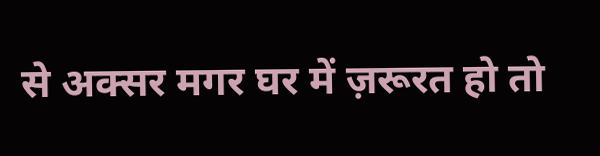से अक्सर मगर घर में ज़रूरत हो तो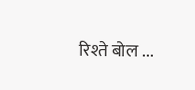रिश्ते बोल ...